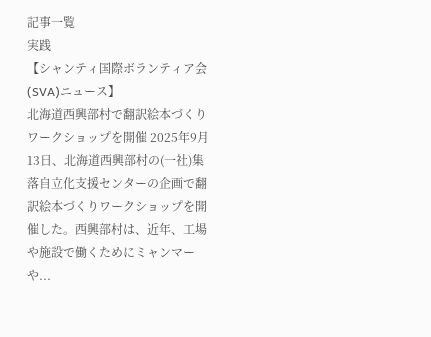記事一覧
実践
【シャンティ国際ボランティア会(SVA)ニュース】
北海道西興部村で翻訳絵本づくりワークショップを開催 2025年9月13日、北海道西興部村の(一社)集落自立化支援センターの企画で翻訳絵本づくりワークショップを開催した。西興部村は、近年、工場や施設で働くためにミャンマーや...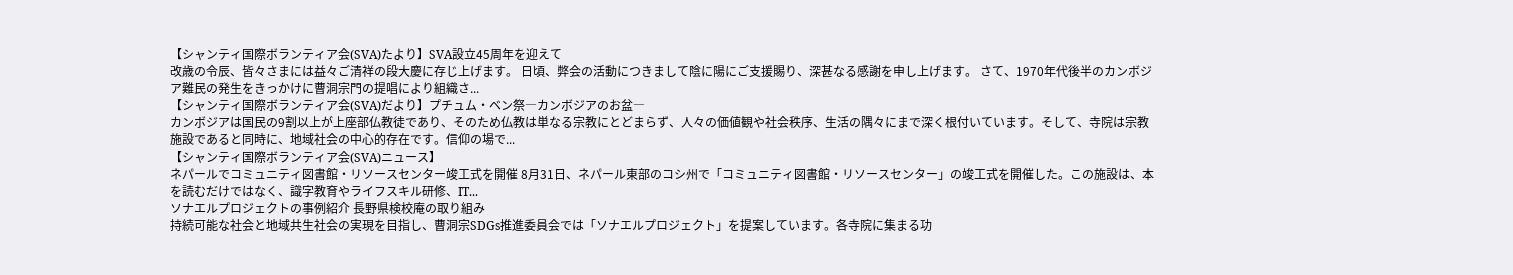【シャンティ国際ボランティア会(SVA)たより】SVA設立45周年を迎えて
改歳の令辰、皆々さまには益々ご清祥の段大慶に存じ上げます。 日頃、弊会の活動につきまして陰に陽にご支援賜り、深甚なる感謝を申し上げます。 さて、1970年代後半のカンボジア難民の発生をきっかけに曹洞宗門の提唱により組織さ...
【シャンティ国際ボランティア会(SVA)だより】プチュム・ベン祭―カンボジアのお盆―
カンボジアは国民の9割以上が上座部仏教徒であり、そのため仏教は単なる宗教にとどまらず、人々の価値観や社会秩序、生活の隅々にまで深く根付いています。そして、寺院は宗教施設であると同時に、地域社会の中心的存在です。信仰の場で...
【シャンティ国際ボランティア会(SVA)ニュース】
ネパールでコミュニティ図書館・リソースセンター竣工式を開催 8月31日、ネパール東部のコシ州で「コミュニティ図書館・リソースセンター」の竣工式を開催した。この施設は、本を読むだけではなく、識字教育やライフスキル研修、IT...
ソナエルプロジェクトの事例紹介 長野県検校庵の取り組み
持続可能な社会と地域共生社会の実現を目指し、曹洞宗SDGs推進委員会では「ソナエルプロジェクト」を提案しています。各寺院に集まる功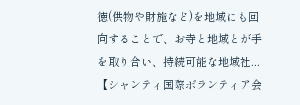徳(供物や財施など)を地域にも回向することで、お寺と地域とが手を取り合い、持続可能な地域社...
【シャンティ国際ボランティア会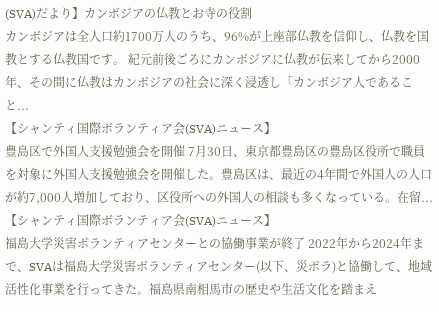(SVA)だより】カンボジアの仏教とお寺の役割
カンボジアは全人口約1700万人のうち、96%が上座部仏教を信仰し、仏教を国教とする仏教国です。 紀元前後ごろにカンボジアに仏教が伝来してから2000年、その間に仏教はカンボジアの社会に深く浸透し「カンボジア人であること...
【シャンティ国際ボランティア会(SVA)ニュース】
豊島区で外国人支援勉強会を開催 7月30日、東京都豊島区の豊島区役所で職員を対象に外国人支援勉強会を開催した。豊島区は、最近の4年間で外国人の人口が約7,000人増加しており、区役所への外国人の相談も多くなっている。在留...
【シャンティ国際ボランティア会(SVA)ニュース】
福島大学災害ボランティアセンターとの協働事業が終了 2022年から2024年まで、SVAは福島大学災害ボランティアセンター(以下、災ボラ)と協働して、地域活性化事業を行ってきた。福島県南相馬市の歴史や生活文化を踏まえ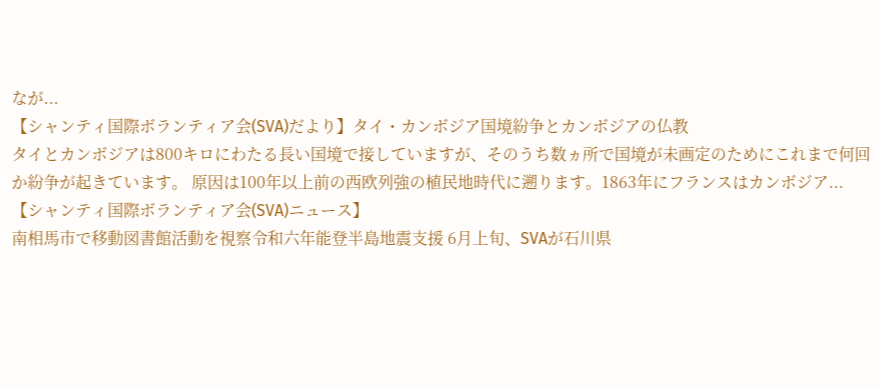なが...
【シャンティ国際ボランティア会(SVA)だより】タイ・カンボジア国境紛争とカンボジアの仏教
タイとカンボジアは800キロにわたる長い国境で接していますが、そのうち数ヵ所で国境が未画定のためにこれまで何回か紛争が起きています。 原因は100年以上前の西欧列強の植民地時代に遡ります。1863年にフランスはカンボジア...
【シャンティ国際ボランティア会(SVA)ニュース】
南相馬市で移動図書館活動を視察令和六年能登半島地震支援 6月上旬、SVAが石川県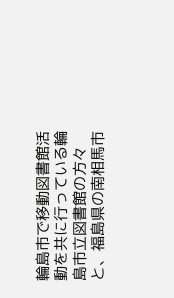輪島市で移動図書館活動を共に行っている輪島市立図書館の方々と、福島県の南相馬市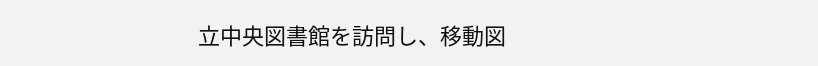立中央図書館を訪問し、移動図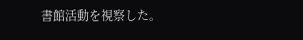書館活動を視察した。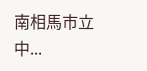南相馬市立中...